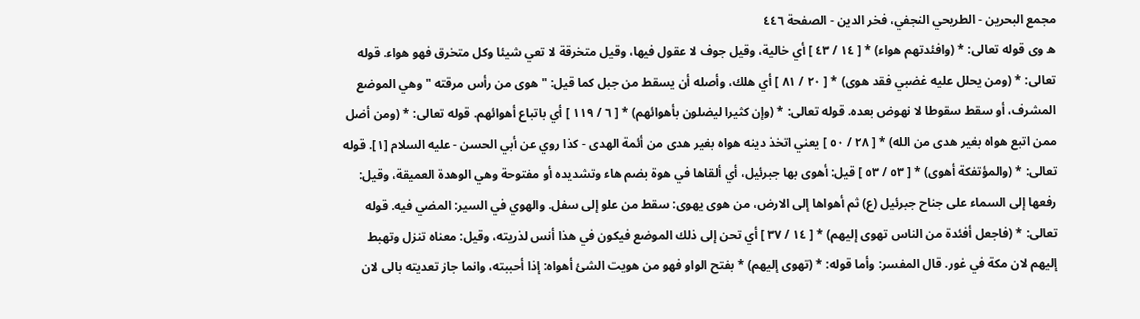مجمع البحرين - الطريحي النجفي، فخر الدين - الصفحة ٤٤٦
ه وى قوله تعالى: * (وافئدتهم هواء) * [ ١٤ / ٤٣ ] أي خالية، وقيل جوف لا عقول فيها، وقيل متخرقة لا تعي شيئا وكل متخرق فهو هواء. قوله تعالى: * (ومن يحلل عليه غضبي فقد هوى) * [ ٢٠ / ٨١ ] أي هلك، وأصله أن يسقط من جبل كما قيل: " هوى من رأس مرقته " وهي الموضع المشرف، أو سقط سقوطا لا نهوض بعده. قوله تعالى: * (وإن كثيرا ليضلون بأهوائهم) * [ ٦ / ١١٩ ] أي باتباع أهوائهم. قوله تعالى: * (ومن أضل ممن اتبع هواه بغير هدى من الله) * [ ٢٨ / ٥٠ ] يعني اتخذ دينه هواه بغير هدى من أئمة الهدى - كذا روي عن أبي الحسن - عليه السلام [١]. قوله تعالى: * (والمؤتفكة أهوى) * [ ٥٣ / ٥٣ ] قيل: أهوى بها جبرئيل، أي ألقاها في هوة بضم هاء وتشديده أو مفتوحة وهي الوهدة العميقة، وقيل: رفعها إلى السماء على جناح جبرئيل (ع) ثم أهواها إلى الارض، من هوى يهوى: سقط من علو إلى سفل. والهوي في السير: المضي فيه. قوله تعالى: * (فاجعل أفئدة من الناس تهوى إليهم) * [ ١٤ / ٣٧ ] أي تحن إلى ذلك الموضع فيكون في هذا أنس لذريته، وقيل: معناه تنزل وتهبط إليهم لان مكة في غور. قال المفسر: وأما قوله: * (تهوى إليهم) * بفتح الواو فهو من هويت الشئ أهواه: إذا أحببته، وانما جاز تعديته بالى لان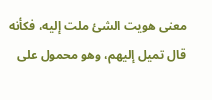معنى هويت الشئ ملت إليه، فكأنه قال تميل إليهم، وهو محمول على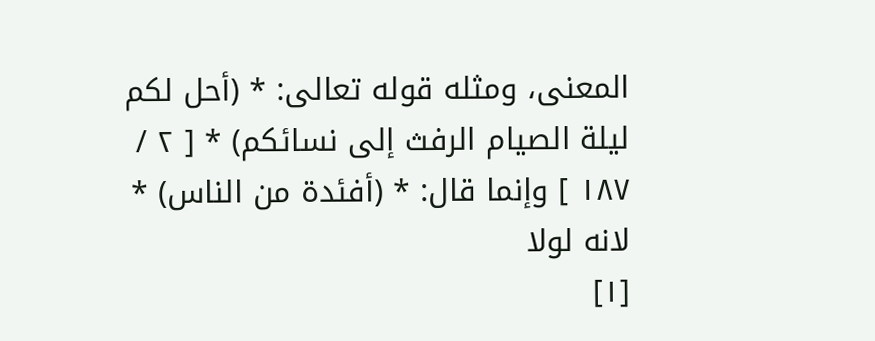المعنى، ومثله قوله تعالى: * (أحل لكم ليلة الصيام الرفث إلى نسائكم) * [ ٢ / ١٨٧ ] وإنما قال: * (أفئدة من الناس) * لانه لولا
[١]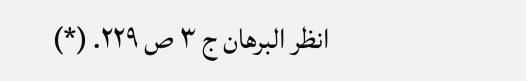انظر البرهان ج ٣ ص ٢٢٩. (*)